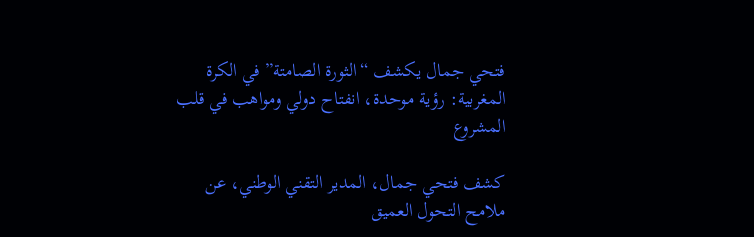فتحي جمال يكشف “الثورة الصامتة” في الكرة المغربية: رؤية موحدة، انفتاح دولي ومواهب في قلب المشروع

كشف فتحي جمال، المدير التقني الوطني، عن ملامح التحول العميق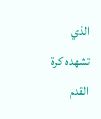الذي تشهده كرة القدم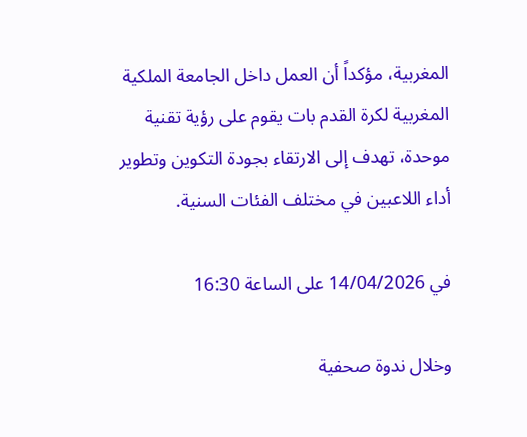المغربية، مؤكداً أن العمل داخل الجامعة الملكية المغربية لكرة القدم بات يقوم على رؤية تقنية موحدة، تهدف إلى الارتقاء بجودة التكوين وتطوير أداء اللاعبين في مختلف الفئات السنية.

في 14/04/2026 على الساعة 16:30

وخلال ندوة صحفية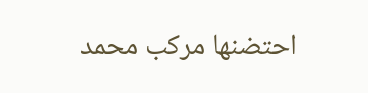احتضنها مركب محمد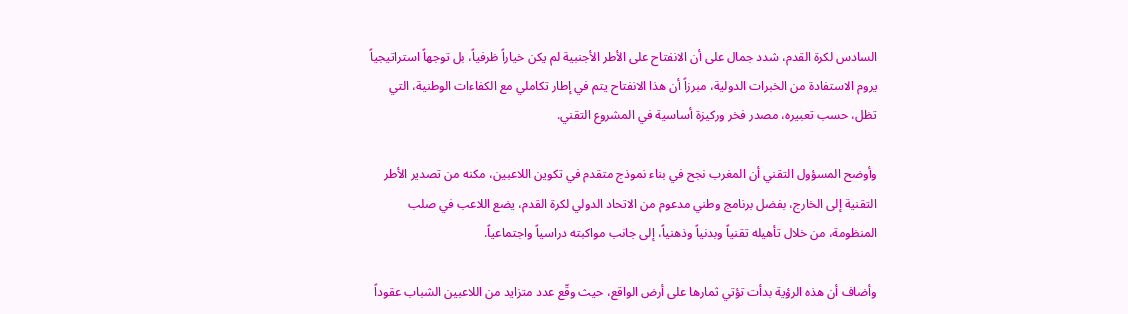السادس لكرة القدم، شدد جمال على أن الانفتاح على الأطر الأجنبية لم يكن خياراً ظرفياً، بل توجهاً استراتيجياً يروم الاستفادة من الخبرات الدولية، مبرزاً أن هذا الانفتاح يتم في إطار تكاملي مع الكفاءات الوطنية، التي تظل، حسب تعبيره، مصدر فخر وركيزة أساسية في المشروع التقني.

وأوضح المسؤول التقني أن المغرب نجح في بناء نموذج متقدم في تكوين اللاعبين، مكنه من تصدير الأطر التقنية إلى الخارج، بفضل برنامج وطني مدعوم من الاتحاد الدولي لكرة القدم، يضع اللاعب في صلب المنظومة، من خلال تأهيله تقنياً وبدنياً وذهنياً، إلى جانب مواكبته دراسياً واجتماعياً.

وأضاف أن هذه الرؤية بدأت تؤتي ثمارها على أرض الواقع، حيث وقّع عدد متزايد من اللاعبين الشباب عقوداً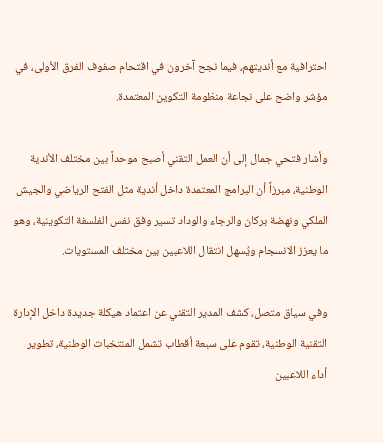احترافية مع أنديتهم، فيما نجح آخرون في اقتحام صفوف الفرق الأولى، في مؤشر واضح على نجاعة منظومة التكوين المعتمدة.

وأشار فتحي جمال إلى أن العمل التقني أصبح موحداً بين مختلف الأندية الوطنية، مبرزاً أن البرامج المعتمدة داخل أندية مثل الفتح الرياضي والجيش الملكي ونهضة بركان والرجاء والوداد تسير وفق نفس الفلسفة التكوينية، وهو ما يعزز الانسجام ويُسهل انتقال اللاعبين بين مختلف المستويات.

وفي سياق متصل، كشف المدير التقني عن اعتماد هيكلة جديدة داخل الإدارة التقنية الوطنية، تقوم على سبعة أقطاب تشمل المنتخبات الوطنية، تطوير أداء اللاعبين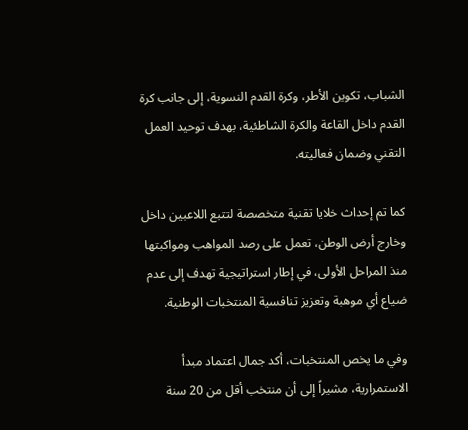الشباب، تكوين الأطر، وكرة القدم النسوية، إلى جانب كرة القدم داخل القاعة والكرة الشاطئية، بهدف توحيد العمل التقني وضمان فعاليته.

كما تم إحداث خلايا تقنية متخصصة لتتبع اللاعبين داخل وخارج أرض الوطن، تعمل على رصد المواهب ومواكبتها منذ المراحل الأولى، في إطار استراتيجية تهدف إلى عدم ضياع أي موهبة وتعزيز تنافسية المنتخبات الوطنية.

وفي ما يخص المنتخبات، أكد جمال اعتماد مبدأ الاستمرارية، مشيراً إلى أن منتخب أقل من 20 سنة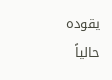يقوده حالياً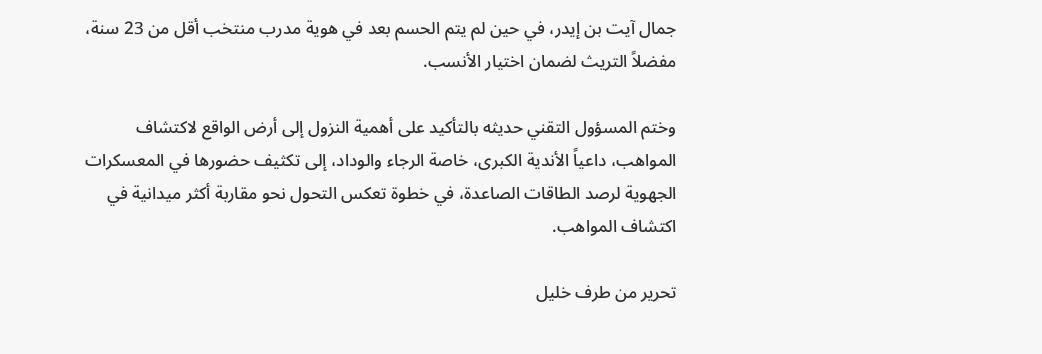جمال آيت بن إيدر، في حين لم يتم الحسم بعد في هوية مدرب منتخب أقل من 23 سنة، مفضلاً التريث لضمان اختيار الأنسب.

وختم المسؤول التقني حديثه بالتأكيد على أهمية النزول إلى أرض الواقع لاكتشاف المواهب، داعياً الأندية الكبرى، خاصة الرجاء والوداد، إلى تكثيف حضورها في المعسكرات الجهوية لرصد الطاقات الصاعدة، في خطوة تعكس التحول نحو مقاربة أكثر ميدانية في اكتشاف المواهب.

تحرير من طرف خليل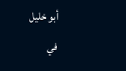أبو خليل
في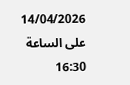14/04/2026 على الساعة 16:30